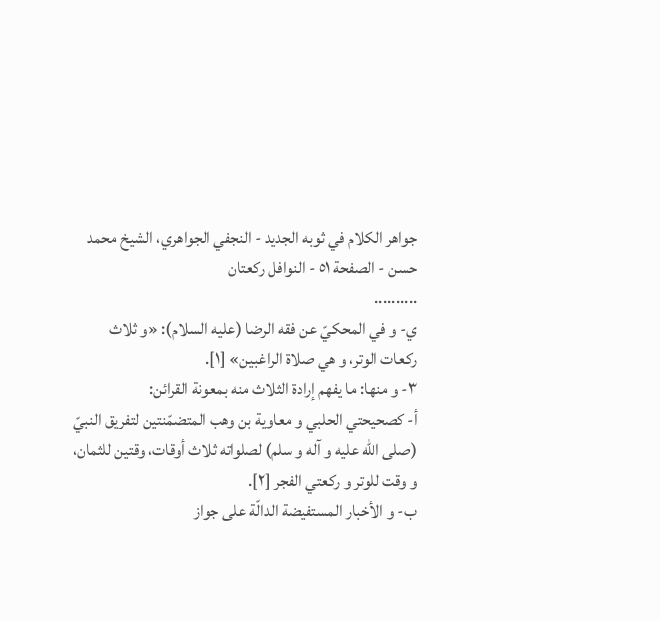جواهر الكلام في ثوبه الجديد - النجفي الجواهري، الشيخ محمد حسن - الصفحة ٥١ - النوافل ركعتان
..........
ي- و في المحكيّ عن فقه الرضا (عليه السلام): «و ثلاث ركعات الوتر، و هي صلاة الراغبين» [١].
٣- و منها: ما يفهم إرادة الثلاث منه بمعونة القرائن:
أ- كصحيحتي الحلبي و معاوية بن وهب المتضمّنتين لتفريق النبيّ (صلى الله عليه و آله و سلم) لصلواته ثلاث أوقات، وقتين للثمان، و وقت للوتر و ركعتي الفجر [٢].
ب- و الأخبار المستفيضة الدالّة على جواز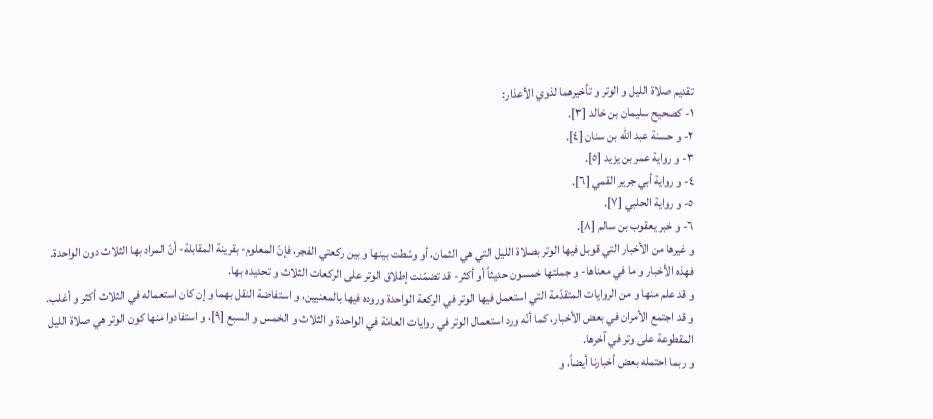تقديم صلاة الليل و الوتر و تأخيرهما لذوي الأعذار:
١- كصحيح سليمان بن خالد [٣].
٢- و حسنة عبد اللّه بن سنان [٤].
٣- و رواية عمر بن يزيد [٥].
٤- و رواية أبي جرير القمي [٦].
٥- و رواية الحلبي [٧].
٦- و خبر يعقوب بن سالم [٨].
و غيرها من الأخبار التي قوبل فيها الوتر بصلاة الليل التي هي الثمان، أو وسّطت بينها و بين ركعتي الفجر، فإنّ المعلوم- بقرينة المقابلة- أنّ المراد بها الثلاث دون الواحدة.
فهذه الأخبار و ما في معناها- و جملتها خمسون حديثاً أو أكثر- قد تضمّنت إطلاق الوتر على الركعات الثلاث و تحديده بها.
و قد علم منها و من الروايات المتقدّمة التي استعمل فيها الوتر في الركعة الواحدة وروده فيها بالمعنيين، و استفاضة النقل بهما و إن كان استعماله في الثلاث أكثر و أغلب.
و قد اجتمع الأمران في بعض الأخبار، كما أنّه ورد استعمال الوتر في روايات العامّة في الواحدة و الثلاث و الخمس و السبع [٩]، و استفادوا منها كون الوتر هي صلاة الليل المقطوعة على وتر في آخرها.
و ربما احتمله بعض أخبارنا أيضاً، و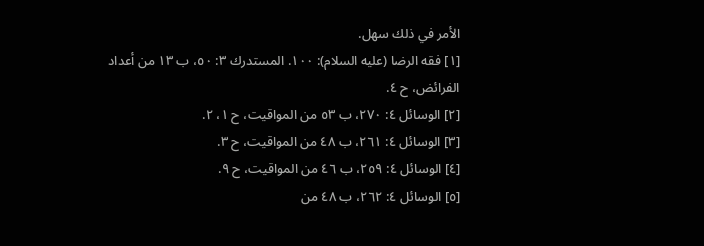الأمر في ذلك سهل.
[١] فقه الرضا (عليه السلام): ١٠٠. المستدرك ٣: ٥٠، ب ١٣ من أعداد الفرائض، ح ٤.
[٢] الوسائل ٤: ٢٧٠، ب ٥٣ من المواقيت، ح ١، ٢.
[٣] الوسائل ٤: ٢٦١، ب ٤٨ من المواقيت، ح ٣.
[٤] الوسائل ٤: ٢٥٩، ب ٤٦ من المواقيت، ح ٩.
[٥] الوسائل ٤: ٢٦٢، ب ٤٨ من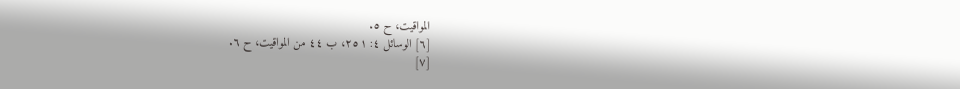المواقيت، ح ٥.
[٦] الوسائل ٤: ٢٥١، ب ٤٤ من المواقيت، ح ٦.
[٧]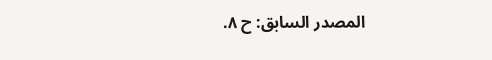المصدر السابق: ح ٨.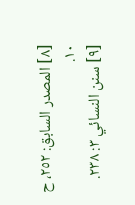[٨] المصدر السابق: ٢٥٢، ح ١٠.
[٩] سنن النسائي ٣: ٢٣٨.